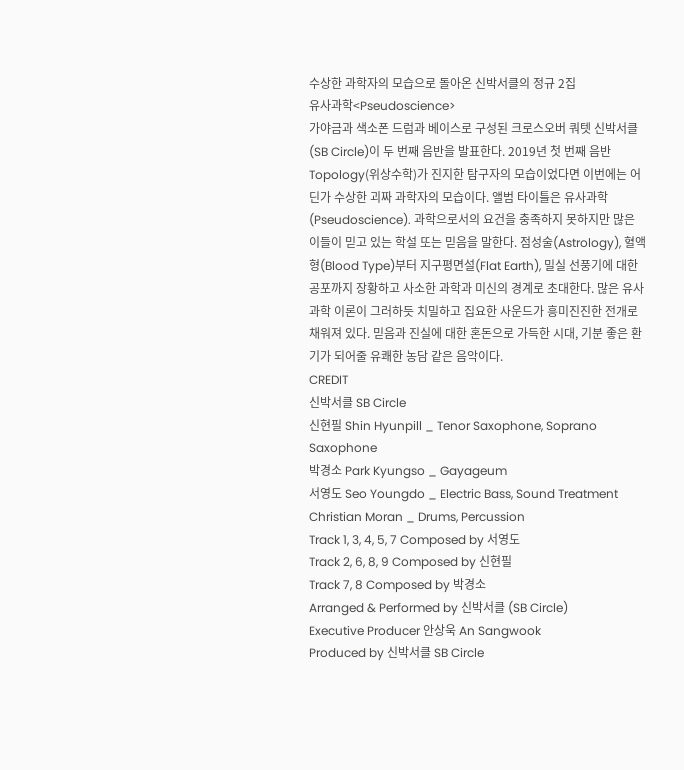수상한 과학자의 모습으로 돌아온 신박서클의 정규 2집
유사과학<Pseudoscience>
가야금과 색소폰 드럼과 베이스로 구성된 크로스오버 쿼텟 신박서클(SB Circle)이 두 번째 음반을 발표한다. 2019년 첫 번째 음반 Topology(위상수학)가 진지한 탐구자의 모습이었다면 이번에는 어딘가 수상한 괴짜 과학자의 모습이다. 앨범 타이틀은 유사과학(Pseudoscience). 과학으로서의 요건을 충족하지 못하지만 많은 이들이 믿고 있는 학설 또는 믿음을 말한다. 점성술(Astrology), 혈액형(Blood Type)부터 지구평면설(Flat Earth), 밀실 선풍기에 대한 공포까지 장황하고 사소한 과학과 미신의 경계로 초대한다. 많은 유사과학 이론이 그러하듯 치밀하고 집요한 사운드가 흥미진진한 전개로 채워져 있다. 믿음과 진실에 대한 혼돈으로 가득한 시대, 기분 좋은 환기가 되어줄 유쾌한 농담 같은 음악이다.
CREDIT
신박서클 SB Circle
신현필 Shin Hyunpill _ Tenor Saxophone, Soprano Saxophone
박경소 Park Kyungso _ Gayageum
서영도 Seo Youngdo _ Electric Bass, Sound Treatment
Christian Moran _ Drums, Percussion
Track 1, 3, 4, 5, 7 Composed by 서영도
Track 2, 6, 8, 9 Composed by 신현필
Track 7, 8 Composed by 박경소
Arranged & Performed by 신박서클 (SB Circle)
Executive Producer 안상욱 An Sangwook
Produced by 신박서클 SB Circle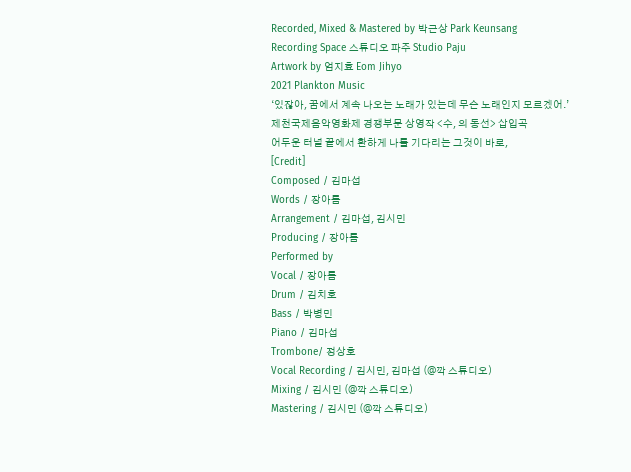Recorded, Mixed & Mastered by 박근상 Park Keunsang
Recording Space 스튜디오 파주 Studio Paju
Artwork by 엄지효 Eom Jihyo
2021 Plankton Music
‘있잖아, 꿈에서 계속 나오는 노래가 있는데 무슨 노래인지 모르겠어.’
제천국제음악영화제 경쟁부문 상영작 <수, 의 동선> 삽입곡
어두운 터널 끝에서 환하게 나를 기다리는 그것이 바로,
[Credit]
Composed / 김마섭
Words / 장아름
Arrangement / 김마섭, 김시민
Producing / 장아름
Performed by
Vocal / 장아름
Drum / 김치호
Bass / 박병민
Piano / 김마섭
Trombone/ 정상호
Vocal Recording / 김시민, 김마섭 (@깍 스튜디오)
Mixing / 김시민 (@깍 스튜디오)
Mastering / 김시민 (@깍 스튜디오)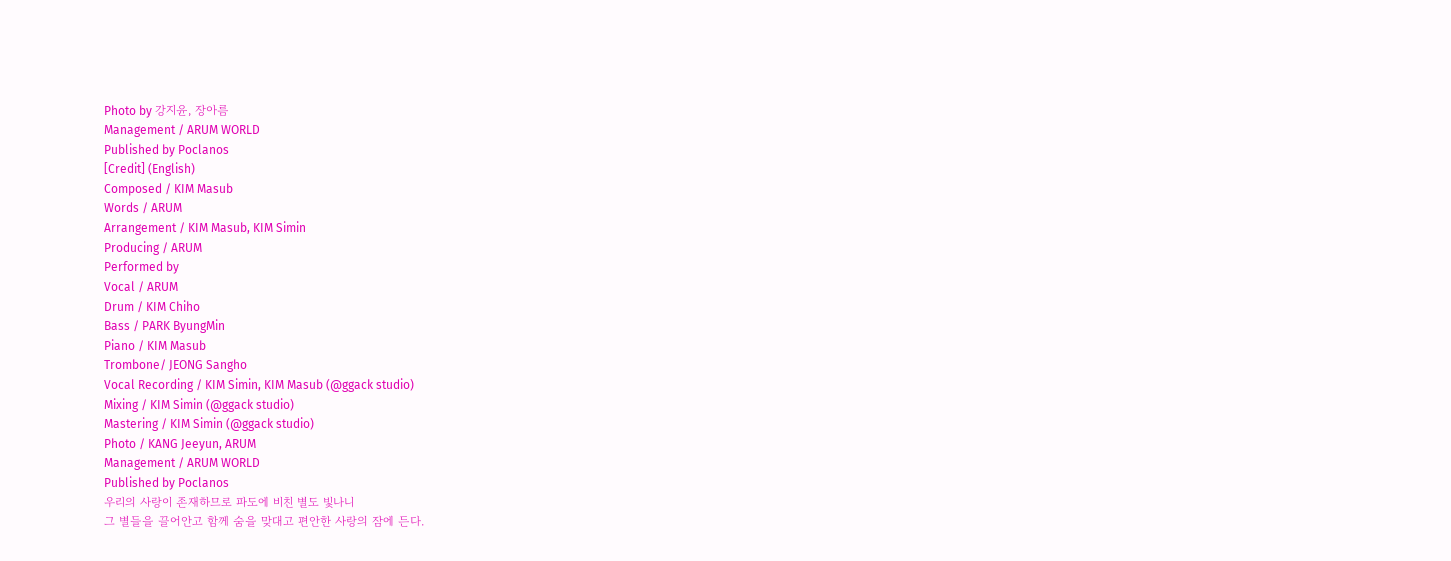Photo by 강지윤, 장아름
Management / ARUM WORLD
Published by Poclanos
[Credit] (English)
Composed / KIM Masub
Words / ARUM
Arrangement / KIM Masub, KIM Simin
Producing / ARUM
Performed by
Vocal / ARUM
Drum / KIM Chiho
Bass / PARK ByungMin
Piano / KIM Masub
Trombone/ JEONG Sangho
Vocal Recording / KIM Simin, KIM Masub (@ggack studio)
Mixing / KIM Simin (@ggack studio)
Mastering / KIM Simin (@ggack studio)
Photo / KANG Jeeyun, ARUM
Management / ARUM WORLD
Published by Poclanos
우리의 사랑이 존재하므로 파도에 비친 별도 빛나니
그 별들을 끌어안고 함께 숨을 맞대고 편안한 사랑의 잠에 든다.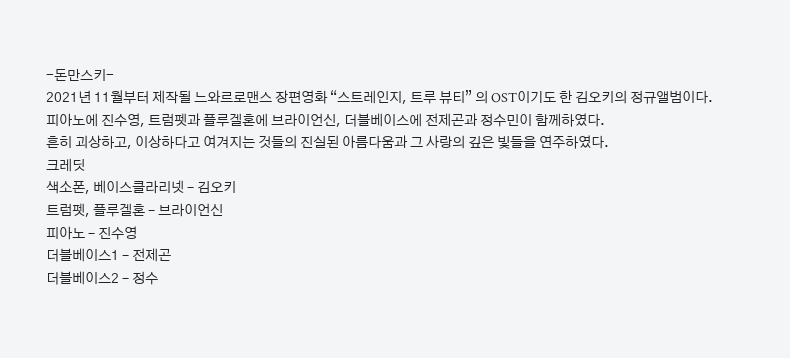-돈만스키-
2021년 11월부터 제작될 느와르로맨스 장편영화 “스트레인지, 트루 뷰티” 의 OST이기도 한 김오키의 정규앨범이다.
피아노에 진수영, 트럼펫과 플루겔혼에 브라이언신, 더블베이스에 전제곤과 정수민이 함께하였다.
흔히 괴상하고, 이상하다고 여겨지는 것들의 진실된 아름다움과 그 사랑의 깊은 빛들을 연주하였다.
크레딧
색소폰, 베이스클라리넷 – 김오키
트럼펫, 플루겔혼 – 브라이언신
피아노 – 진수영
더블베이스1 – 전제곤
더블베이스2 – 정수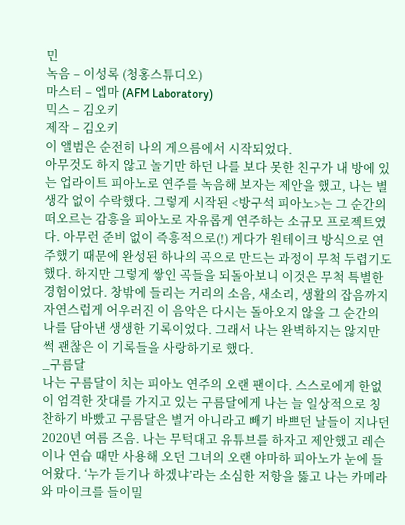민
녹음 – 이성록 (청홍스튜디오)
마스터 – 엡마 (AFM Laboratory)
믹스 – 김오키
제작 – 김오키
이 앨범은 순전히 나의 게으름에서 시작되었다.
아무것도 하지 않고 놀기만 하던 나를 보다 못한 친구가 내 방에 있는 업라이트 피아노로 연주를 녹음해 보자는 제안을 했고, 나는 별생각 없이 수락했다. 그렇게 시작된 <방구석 피아노>는 그 순간의 떠오르는 감흥을 피아노로 자유롭게 연주하는 소규모 프로젝트였다. 아무런 준비 없이 즉흥적으로(!) 게다가 원테이크 방식으로 연주했기 때문에 완성된 하나의 곡으로 만드는 과정이 무척 두렵기도 했다. 하지만 그렇게 쌓인 곡들을 되돌아보니 이것은 무척 특별한 경험이었다. 창밖에 들리는 거리의 소음, 새소리, 생활의 잡음까지 자연스럽게 어우러진 이 음악은 다시는 돌아오지 않을 그 순간의 나를 담아낸 생생한 기록이었다. 그래서 나는 완벽하지는 않지만 썩 괜찮은 이 기록들을 사랑하기로 했다.
_구름달
나는 구름달이 치는 피아노 연주의 오랜 팬이다. 스스로에게 한없이 엄격한 잣대를 가지고 있는 구름달에게 나는 늘 일상적으로 칭찬하기 바빴고 구름달은 별거 아니라고 빼기 바쁘던 날들이 지나던 2020년 여름 즈음. 나는 무턱대고 유튜브를 하자고 제안했고 레슨이나 연습 때만 사용해 오던 그녀의 오랜 야마하 피아노가 눈에 들어왔다. ‘누가 듣기나 하겠냐’라는 소심한 저항을 뚫고 나는 카메라와 마이크를 들이밀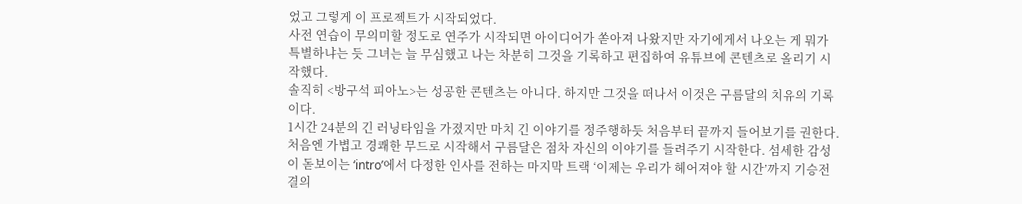었고 그렇게 이 프로젝트가 시작되었다.
사전 연습이 무의미할 정도로 연주가 시작되면 아이디어가 쏟아져 나왔지만 자기에게서 나오는 게 뭐가 특별하냐는 듯 그녀는 늘 무심했고 나는 차분히 그것을 기록하고 편집하여 유튜브에 콘텐츠로 올리기 시작했다.
솔직히 <방구석 피아노>는 성공한 콘텐츠는 아니다. 하지만 그것을 떠나서 이것은 구름달의 치유의 기록이다.
1시간 24분의 긴 러닝타임을 가졌지만 마치 긴 이야기를 정주행하듯 처음부터 끝까지 들어보기를 권한다. 처음엔 가볍고 경쾌한 무드로 시작해서 구름달은 점차 자신의 이야기를 들려주기 시작한다. 섬세한 감성이 돋보이는 ‘intro’에서 다정한 인사를 전하는 마지막 트랙 ‘이제는 우리가 헤어져야 할 시간’까지 기승전결의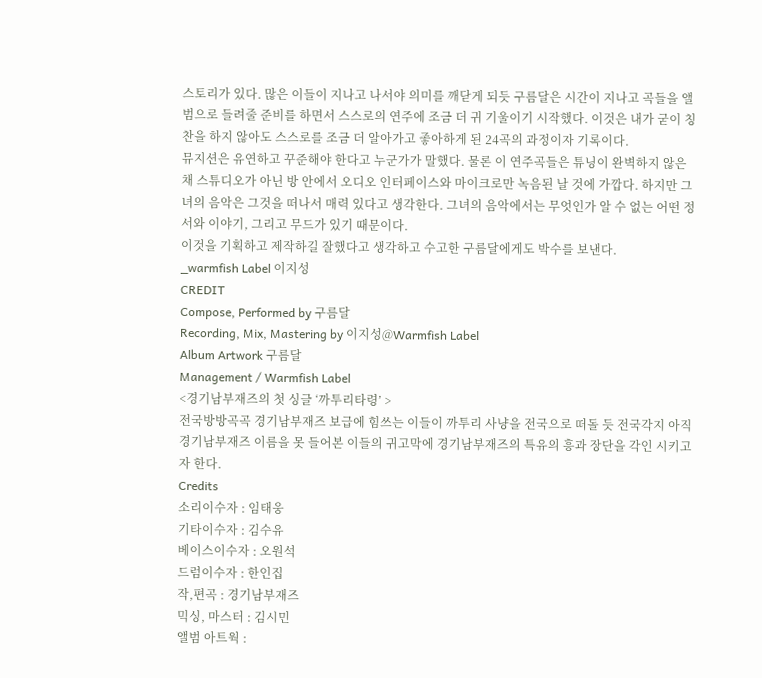스토리가 있다. 많은 이들이 지나고 나서야 의미를 깨닫게 되듯 구름달은 시간이 지나고 곡들을 앨범으로 들려줄 준비를 하면서 스스로의 연주에 조금 더 귀 기울이기 시작했다. 이것은 내가 굳이 칭찬을 하지 않아도 스스로를 조금 더 알아가고 좋아하게 된 24곡의 과정이자 기록이다.
뮤지션은 유연하고 꾸준해야 한다고 누군가가 말했다. 물론 이 연주곡들은 튜닝이 완벽하지 않은 채 스튜디오가 아닌 방 안에서 오디오 인터페이스와 마이크로만 녹음된 날 것에 가깝다. 하지만 그녀의 음악은 그것을 떠나서 매력 있다고 생각한다. 그녀의 음악에서는 무엇인가 알 수 없는 어떤 정서와 이야기, 그리고 무드가 있기 때문이다.
이것을 기획하고 제작하길 잘했다고 생각하고 수고한 구름달에게도 박수를 보낸다.
_warmfish Label 이지성
CREDIT
Compose, Performed by 구름달
Recording, Mix, Mastering by 이지성@Warmfish Label
Album Artwork 구름달
Management / Warmfish Label
<경기남부재즈의 첫 싱글 ‘까투리타령’ >
전국방방곡곡 경기남부재즈 보급에 힘쓰는 이들이 까투리 사냥을 전국으로 떠돌 듯 전국각지 아직 경기남부재즈 이름을 못 들어본 이들의 귀고막에 경기남부재즈의 특유의 흥과 장단을 각인 시키고자 한다.
Credits
소리이수자 : 임태웅
기타이수자 : 김수유
베이스이수자 : 오원석
드럼이수자 : 한인집
작,편곡 : 경기남부재즈
믹싱, 마스터 : 김시민
앨범 아트웍 :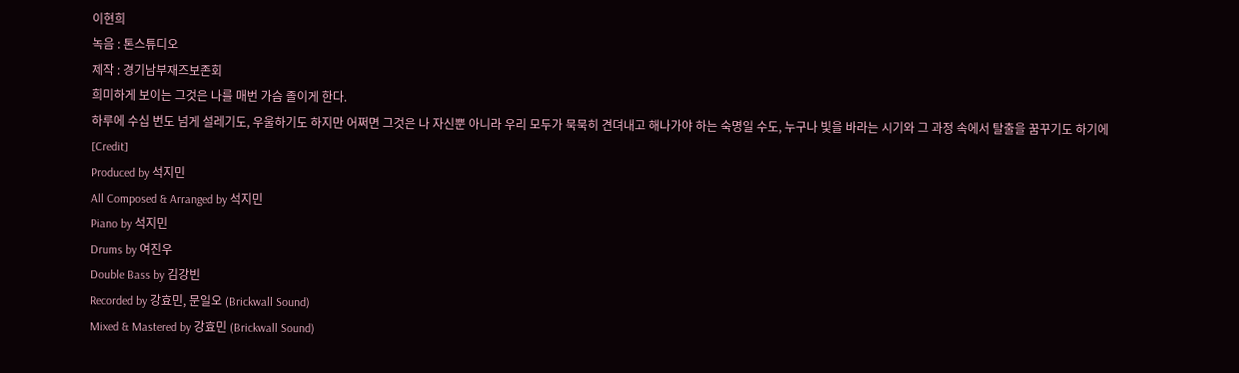이현희
녹음 : 톤스튜디오
제작 : 경기남부재즈보존회
희미하게 보이는 그것은 나를 매번 가슴 졸이게 한다.
하루에 수십 번도 넘게 설레기도, 우울하기도 하지만 어쩌면 그것은 나 자신뿐 아니라 우리 모두가 묵묵히 견뎌내고 해나가야 하는 숙명일 수도, 누구나 빛을 바라는 시기와 그 과정 속에서 탈출을 꿈꾸기도 하기에
[Credit]
Produced by 석지민
All Composed & Arranged by 석지민
Piano by 석지민
Drums by 여진우
Double Bass by 김강빈
Recorded by 강효민, 문일오 (Brickwall Sound)
Mixed & Mastered by 강효민 (Brickwall Sound)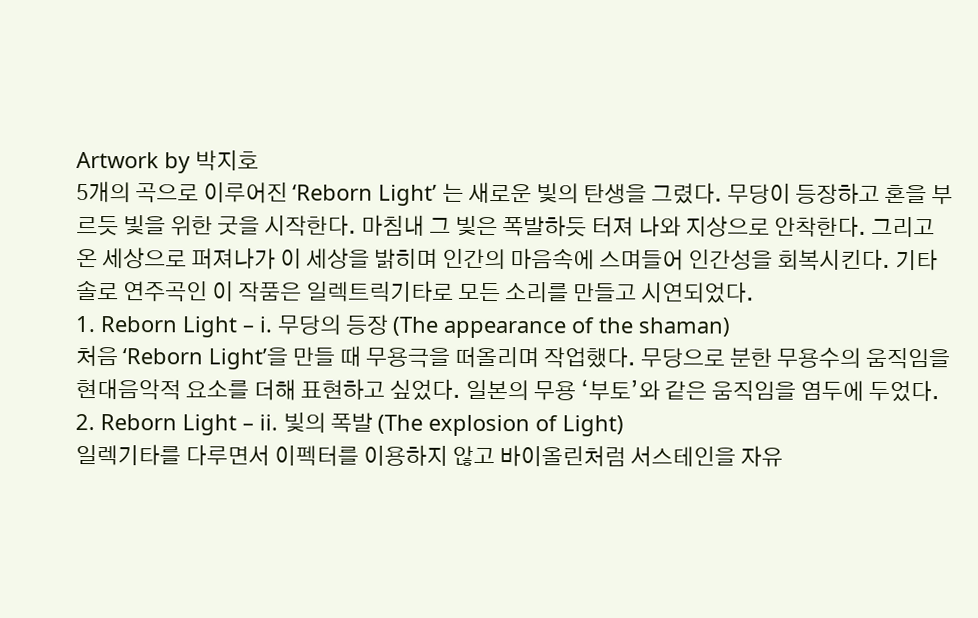Artwork by 박지호
5개의 곡으로 이루어진 ‘Reborn Light’ 는 새로운 빛의 탄생을 그렸다. 무당이 등장하고 혼을 부르듯 빛을 위한 굿을 시작한다. 마침내 그 빛은 폭발하듯 터져 나와 지상으로 안착한다. 그리고 온 세상으로 퍼져나가 이 세상을 밝히며 인간의 마음속에 스며들어 인간성을 회복시킨다. 기타 솔로 연주곡인 이 작품은 일렉트릭기타로 모든 소리를 만들고 시연되었다.
1. Reborn Light – i. 무당의 등장 (The appearance of the shaman)
처음 ‘Reborn Light’을 만들 때 무용극을 떠올리며 작업했다. 무당으로 분한 무용수의 움직임을 현대음악적 요소를 더해 표현하고 싶었다. 일본의 무용 ‘부토’와 같은 움직임을 염두에 두었다.
2. Reborn Light – ii. 빛의 폭발 (The explosion of Light)
일렉기타를 다루면서 이펙터를 이용하지 않고 바이올린처럼 서스테인을 자유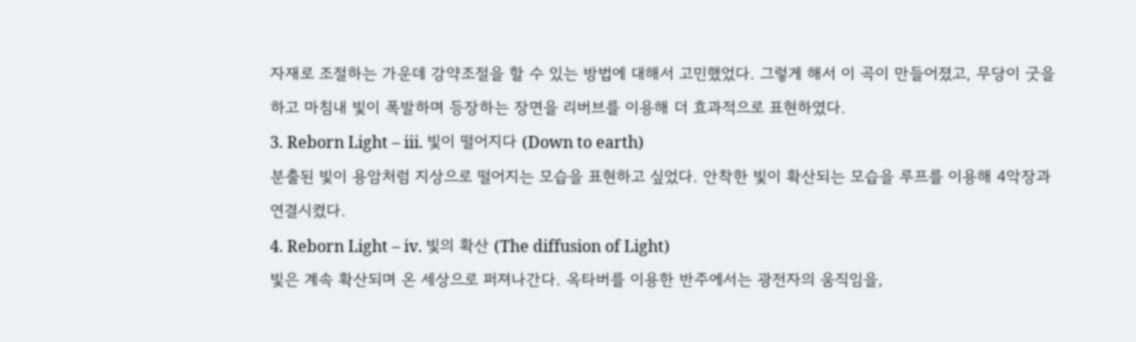자재로 조절하는 가운데 강약조절을 할 수 있는 방법에 대해서 고민했었다. 그렇게 해서 이 곡이 만들어졌고, 무당이 굿을 하고 마침내 빛이 폭발하며 등장하는 장면을 리버브를 이용해 더 효과적으로 표현하였다.
3. Reborn Light – iii. 빛이 떨어지다 (Down to earth)
분출된 빛이 용암처럼 지상으로 떨어지는 모습을 표현하고 싶었다. 안착한 빛이 확산되는 모습을 루프를 이용해 4악장과 연결시켰다.
4. Reborn Light – iv. 빛의 확산 (The diffusion of Light)
빛은 계속 확산되며 온 세상으로 퍼져나간다. 옥타버를 이용한 반주에서는 광전자의 움직임을,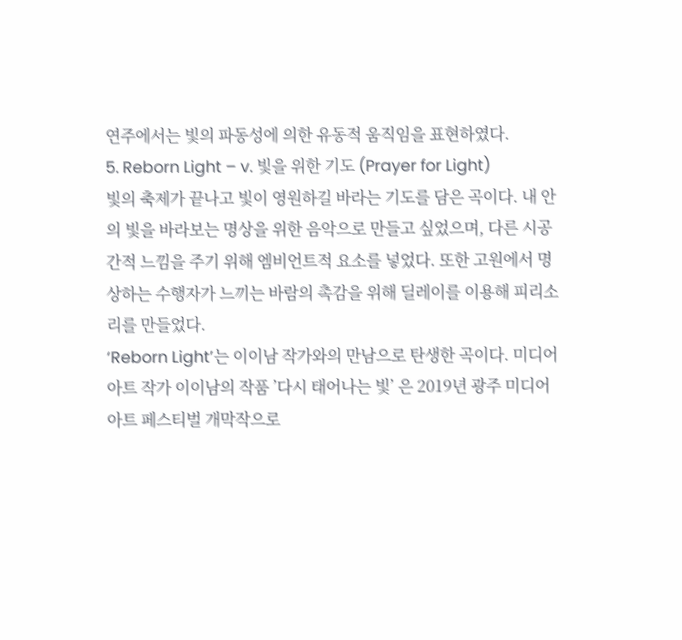연주에서는 빛의 파동성에 의한 유동적 움직임을 표현하였다.
5. Reborn Light – v. 빛을 위한 기도 (Prayer for Light)
빛의 축제가 끝나고 빛이 영원하길 바라는 기도를 담은 곡이다. 내 안의 빛을 바라보는 명상을 위한 음악으로 만들고 싶었으며, 다른 시공간적 느낌을 주기 위해 엠비언트적 요소를 넣었다. 또한 고원에서 명상하는 수행자가 느끼는 바람의 촉감을 위해 딜레이를 이용해 피리소리를 만들었다.
‘Reborn Light’는 이이남 작가와의 만남으로 탄생한 곡이다. 미디어 아트 작가 이이남의 작품 ’다시 태어나는 빛’ 은 2019년 광주 미디어 아트 페스티벌 개막작으로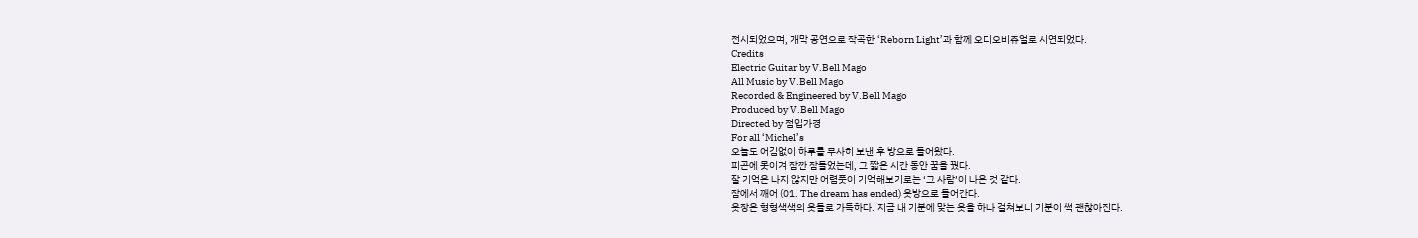전시되었으며, 개막 공연으로 작곡한 ‘Reborn Light’과 함께 오디오비쥬얼로 시연되었다.
Credits
Electric Guitar by V.Bell Mago
All Music by V.Bell Mago
Recorded & Engineered by V.Bell Mago
Produced by V.Bell Mago
Directed by 점입가경
For all ‘Michel’s
오늘도 어김없이 하루를 무사히 보낸 후 방으로 들어왔다.
피곤에 못이겨 잠깐 잠들었는데, 그 짧은 시간 동안 꿈을 꿨다.
잘 기억은 나지 않지만 어렴풋이 기억해보기로는 ‘그 사람’이 나온 것 같다.
잠에서 깨어 (01. The dream has ended) 옷방으로 들어간다.
옷장은 형형색색의 옷들로 가득하다. 지금 내 기분에 맞는 옷을 하나 걸쳐보니 기분이 썩 괜찮아진다.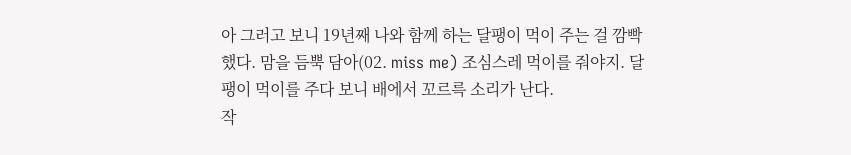아 그러고 보니 19년째 나와 함께 하는 달팽이 먹이 주는 걸 깜빡했다. 맘을 듬뿍 담아(02. miss me) 조심스레 먹이를 줘야지. 달팽이 먹이를 주다 보니 배에서 꼬르륵 소리가 난다.
작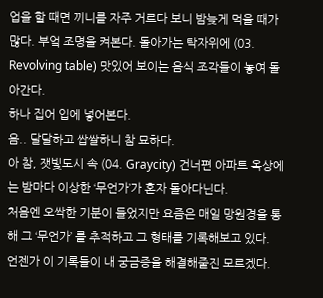업을 할 때면 끼니를 자주 거르다 보니 밤늦게 먹을 때가 많다. 부엌 조명을 켜본다. 돌아가는 탁자위에 (03. Revolving table) 맛있어 보이는 음식 조각들이 놓여 돌아간다.
하나 집어 입에 넣어본다.
음.. 달달하고 쌉쌀하니 참 묘하다.
아 참, 잿빛도시 속 (04. Graycity) 건너편 아파트 옥상에는 밤마다 이상한 ‘무언가’가 혼자 돌아다닌다.
처음엔 오싹한 기분이 들었지만 요즘은 매일 망원경을 통해 그 ‘무언가’ 를 추적하고 그 형태를 기록해보고 있다.
언젠가 이 기록들이 내 궁금증을 해결해줄진 모르겠다.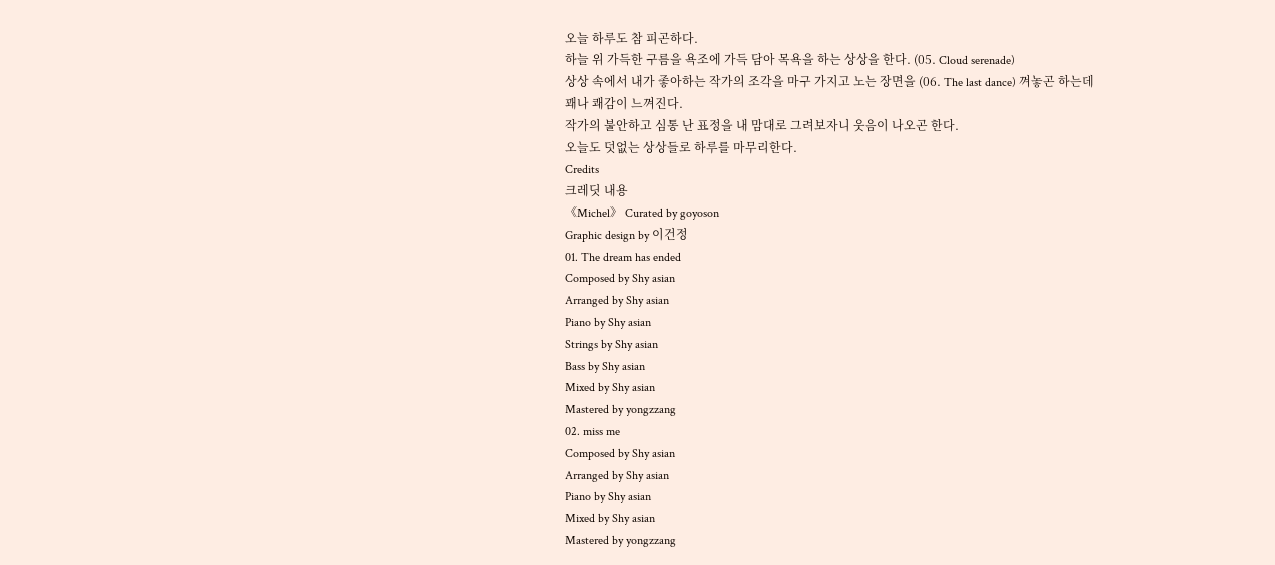오늘 하루도 참 피곤하다.
하늘 위 가득한 구름을 욕조에 가득 담아 목욕을 하는 상상을 한다. (05. Cloud serenade)
상상 속에서 내가 좋아하는 작가의 조각을 마구 가지고 노는 장면을 (06. The last dance) 껴놓곤 하는데 꽤나 쾌감이 느껴진다.
작가의 불안하고 심통 난 표정을 내 맘대로 그려보자니 웃음이 나오곤 한다.
오늘도 덧없는 상상들로 하루를 마무리한다.
Credits
크레딧 내용
《Michel》 Curated by goyoson
Graphic design by 이건정
01. The dream has ended
Composed by Shy asian
Arranged by Shy asian
Piano by Shy asian
Strings by Shy asian
Bass by Shy asian
Mixed by Shy asian
Mastered by yongzzang
02. miss me
Composed by Shy asian
Arranged by Shy asian
Piano by Shy asian
Mixed by Shy asian
Mastered by yongzzang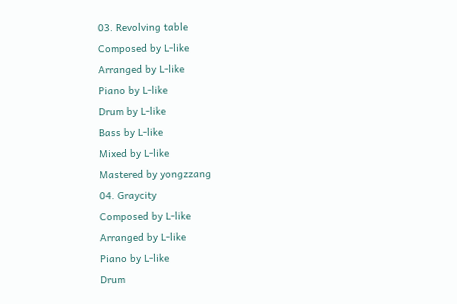03. Revolving table
Composed by L-like
Arranged by L-like
Piano by L-like
Drum by L-like
Bass by L-like
Mixed by L-like
Mastered by yongzzang
04. Graycity
Composed by L-like
Arranged by L-like
Piano by L-like
Drum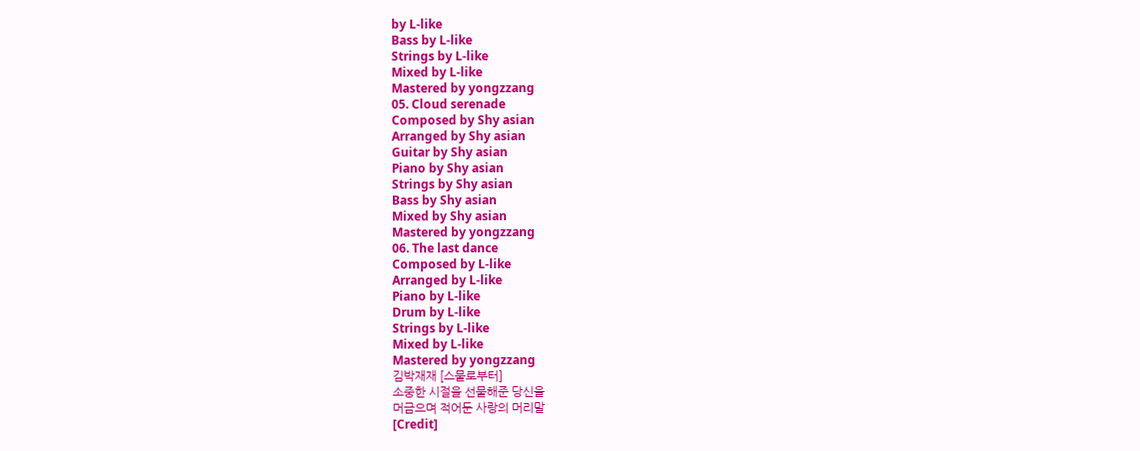by L-like
Bass by L-like
Strings by L-like
Mixed by L-like
Mastered by yongzzang
05. Cloud serenade
Composed by Shy asian
Arranged by Shy asian
Guitar by Shy asian
Piano by Shy asian
Strings by Shy asian
Bass by Shy asian
Mixed by Shy asian
Mastered by yongzzang
06. The last dance
Composed by L-like
Arranged by L-like
Piano by L-like
Drum by L-like
Strings by L-like
Mixed by L-like
Mastered by yongzzang
김박재재 [스물로부터]
소중한 시절을 선물해준 당신을
머금으며 적어둔 사랑의 머리말
[Credit]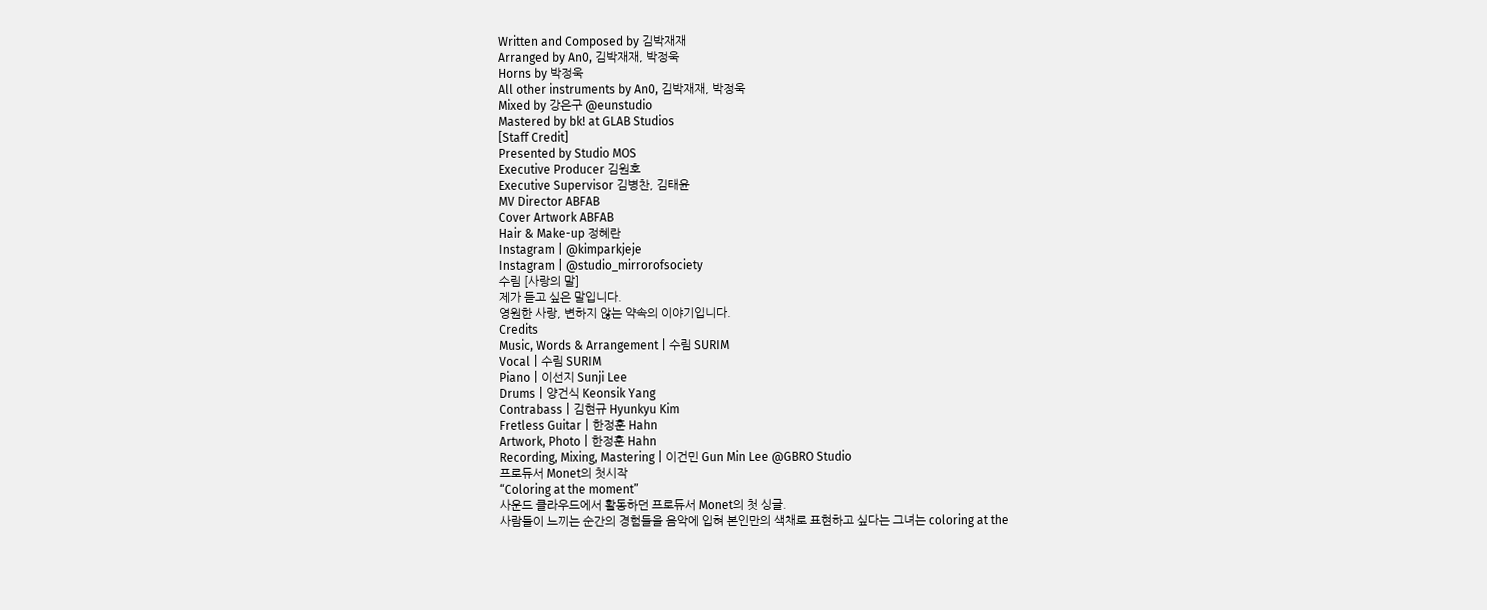Written and Composed by 김박재재
Arranged by An0, 김박재재, 박정욱
Horns by 박정욱
All other instruments by An0, 김박재재, 박정욱
Mixed by 강은구 @eunstudio
Mastered by bk! at GLAB Studios
[Staff Credit]
Presented by Studio MOS
Executive Producer 김원호
Executive Supervisor 김병찬, 김태윤
MV Director ABFAB
Cover Artwork ABFAB
Hair & Make-up 정혜란
Instagram | @kimparkjeje
Instagram | @studio_mirrorofsociety
수림 [사랑의 말]
제가 듣고 싶은 말입니다.
영원한 사랑, 변하지 않는 약속의 이야기입니다.
Credits
Music, Words & Arrangement | 수림 SURIM
Vocal | 수림 SURIM
Piano | 이선지 Sunji Lee
Drums | 양건식 Keonsik Yang
Contrabass | 김현규 Hyunkyu Kim
Fretless Guitar | 한정훈 Hahn
Artwork, Photo | 한정훈 Hahn
Recording, Mixing, Mastering | 이건민 Gun Min Lee @GBRO Studio
프로듀서 Monet의 첫시작
“Coloring at the moment”
사운드 클라우드에서 활동하던 프로듀서 Monet의 첫 싱글.
사람들이 느끼는 순간의 경험들을 음악에 입혀 본인만의 색채로 표현하고 싶다는 그녀는 coloring at the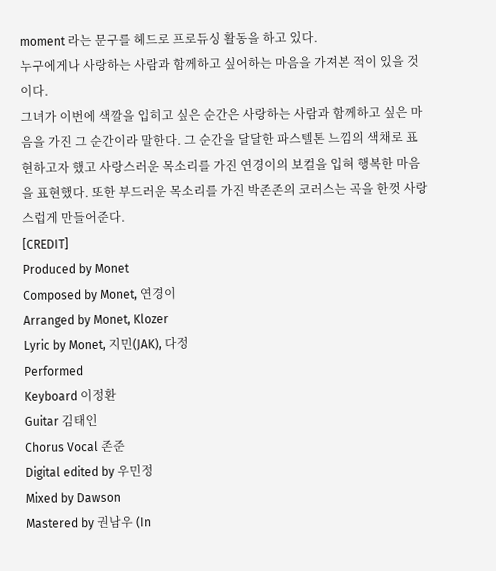moment 라는 문구를 헤드로 프로듀싱 활동을 하고 있다.
누구에게나 사랑하는 사람과 함께하고 싶어하는 마음을 가져본 적이 있을 것이다.
그녀가 이번에 색깔을 입히고 싶은 순간은 사랑하는 사람과 함께하고 싶은 마음을 가진 그 순간이라 말한다. 그 순간을 달달한 파스텔톤 느낌의 색채로 표현하고자 했고 사랑스러운 목소리를 가진 연경이의 보컬을 입혀 행복한 마음을 표현했다. 또한 부드러운 목소리를 가진 박존존의 코러스는 곡을 한껏 사랑스럽게 만들어준다.
[CREDIT]
Produced by Monet
Composed by Monet, 연경이
Arranged by Monet, Klozer
Lyric by Monet, 지민(JAK), 다정
Performed
Keyboard 이정환
Guitar 김태인
Chorus Vocal 존준
Digital edited by 우민정
Mixed by Dawson
Mastered by 권남우 (In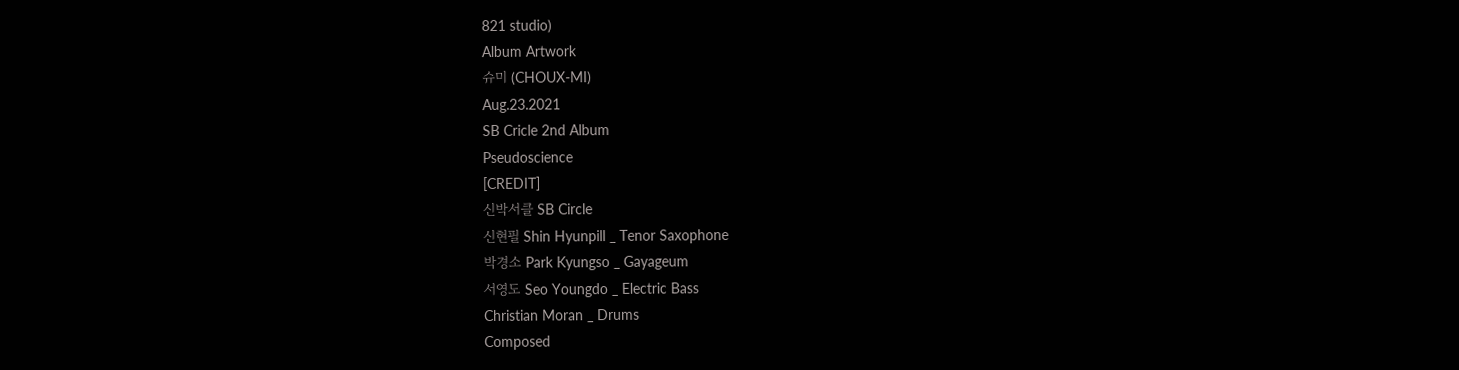821 studio)
Album Artwork
슈미 (CHOUX-MI)
Aug.23.2021
SB Cricle 2nd Album
Pseudoscience
[CREDIT]
신박서클 SB Circle
신현필 Shin Hyunpill _ Tenor Saxophone
박경소 Park Kyungso _ Gayageum
서영도 Seo Youngdo _ Electric Bass
Christian Moran _ Drums
Composed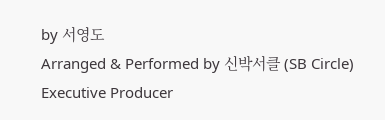by 서영도
Arranged & Performed by 신박서클 (SB Circle)
Executive Producer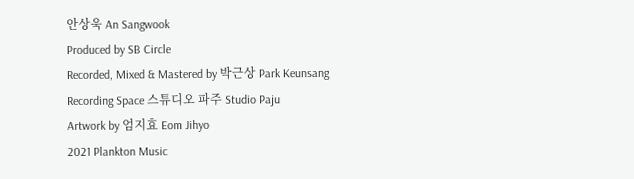안상욱 An Sangwook
Produced by SB Circle
Recorded, Mixed & Mastered by 박근상 Park Keunsang
Recording Space 스튜디오 파주 Studio Paju
Artwork by 엄지효 Eom Jihyo
2021 Plankton Music